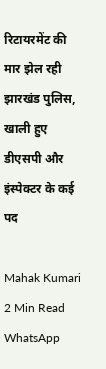रिटायरमेंट की मार झेल रही झारखंड पुलिस, खाली हुए डीएसपी और इंस्पेक्टर के कई पद

Mahak Kumari
2 Min Read
WhatsApp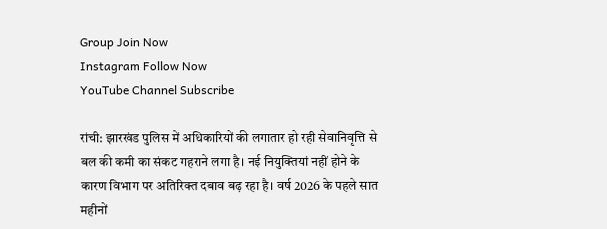Group Join Now
Instagram Follow Now
YouTube Channel Subscribe

रांची: झारखंड पुलिस में अधिकारियों की लगातार हो रही सेवानिवृत्ति से बल की कमी का संकट गहराने लगा है। नई नियुक्तियां नहीं होने के कारण विभाग पर अतिरिक्त दबाव बढ़ रहा है। वर्ष 2026 के पहले सात महीनों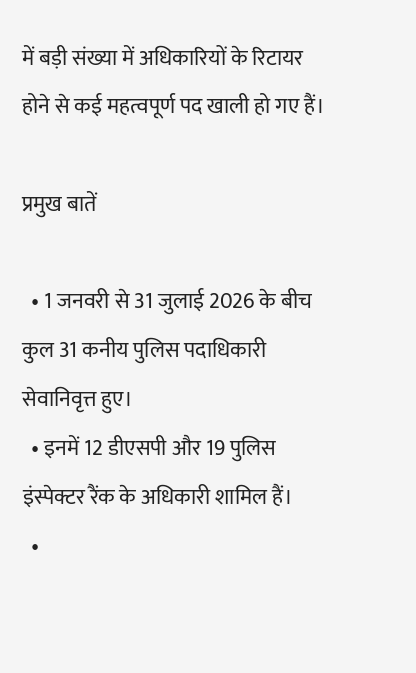में बड़ी संख्या में अधिकारियों के रिटायर होने से कई महत्वपूर्ण पद खाली हो गए हैं।

प्रमुख बातें

  • 1 जनवरी से 31 जुलाई 2026 के बीच कुल 31 कनीय पुलिस पदाधिकारी सेवानिवृत्त हुए।
  • इनमें 12 डीएसपी और 19 पुलिस इंस्पेक्टर रैंक के अधिकारी शामिल हैं।
  •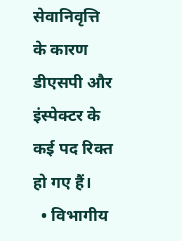सेवानिवृत्ति के कारण डीएसपी और इंस्पेक्टर के कई पद रिक्त हो गए हैं।
  • विभागीय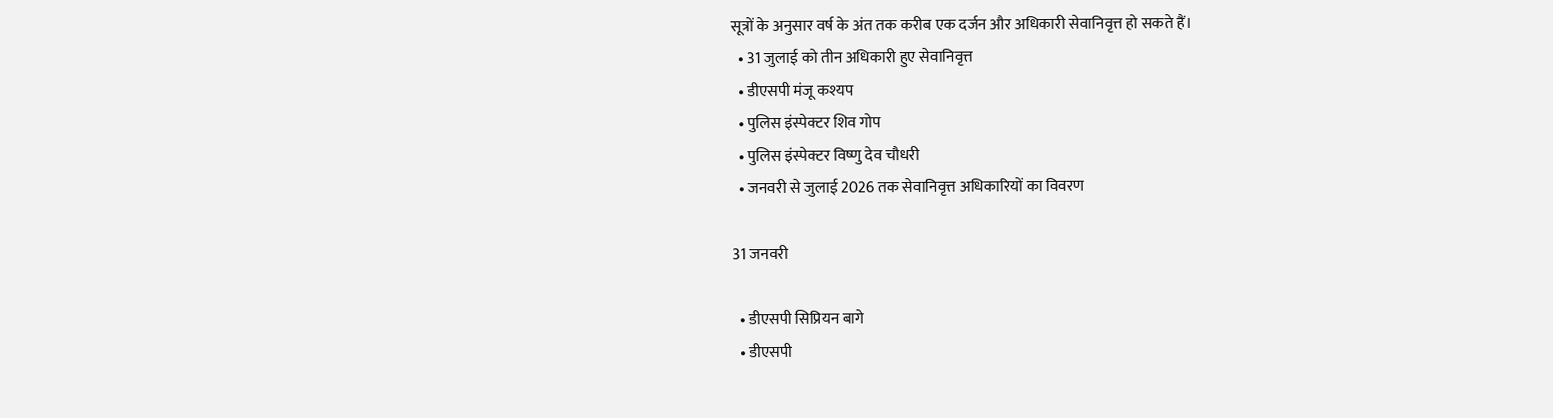सूत्रों के अनुसार वर्ष के अंत तक करीब एक दर्जन और अधिकारी सेवानिवृत्त हो सकते हैं।
  • 31 जुलाई को तीन अधिकारी हुए सेवानिवृत्त
  • डीएसपी मंजू कश्यप
  • पुलिस इंस्पेक्टर शिव गोप
  • पुलिस इंस्पेक्टर विष्णु देव चौधरी
  • जनवरी से जुलाई 2026 तक सेवानिवृत्त अधिकारियों का विवरण

31 जनवरी

  • डीएसपी सिप्रियन बागे
  • डीएसपी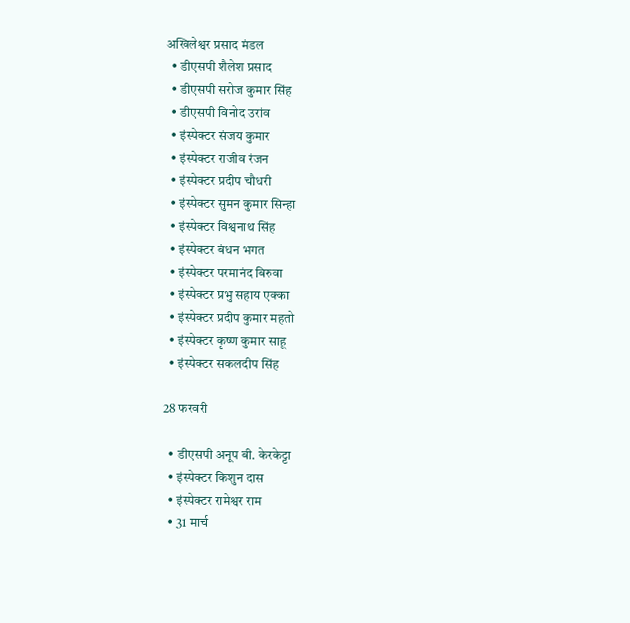अखिलेश्वर प्रसाद मंडल
  • डीएसपी शैलेश प्रसाद
  • डीएसपी सरोज कुमार सिंह
  • डीएसपी विनोद उरांव
  • इंस्पेक्टर संजय कुमार
  • इंस्पेक्टर राजीव रंजन
  • इंस्पेक्टर प्रदीप चौधरी
  • इंस्पेक्टर सुमन कुमार सिन्हा
  • इंस्पेक्टर विश्वनाथ सिंह
  • इंस्पेक्टर बंधन भगत
  • इंस्पेक्टर परमानंद बिरुवा
  • इंस्पेक्टर प्रभु सहाय एक्का
  • इंस्पेक्टर प्रदीप कुमार महतो
  • इंस्पेक्टर कृष्ण कुमार साहू
  • इंस्पेक्टर सकलदीप सिंह

28 फरवरी

  • डीएसपी अनूप बी. केरकेट्टा
  • इंस्पेक्टर किशुन दास
  • इंस्पेक्टर रामेश्वर राम
  • 31 मार्च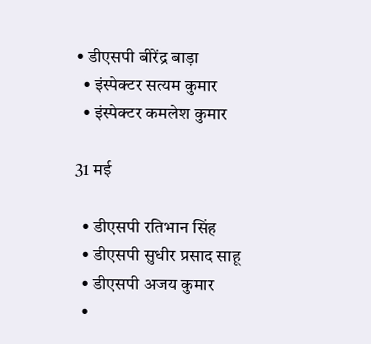• डीएसपी बीरेंद्र बाड़ा
  • इंस्पेक्टर सत्यम कुमार
  • इंस्पेक्टर कमलेश कुमार

31 मई

  • डीएसपी रतिभान सिंह
  • डीएसपी सुधीर प्रसाद साहू
  • डीएसपी अजय कुमार
  •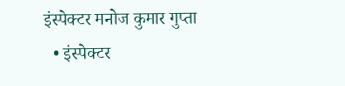इंस्पेक्टर मनोज कुमार गुप्ता
  • इंस्पेक्टर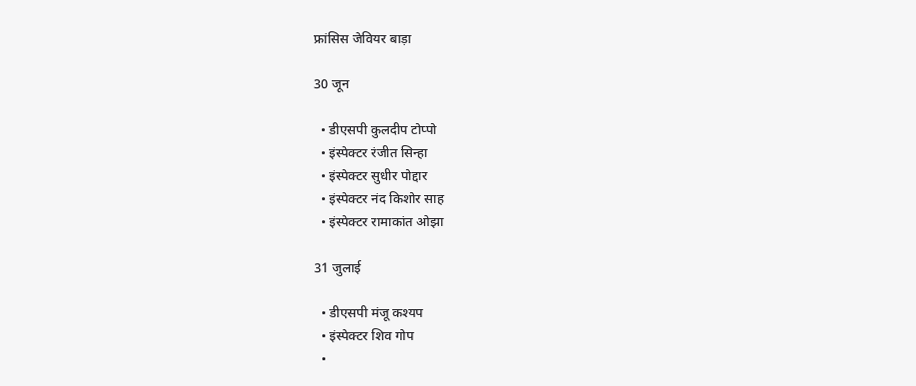फ्रांसिस जेवियर बाड़ा

30 जून

  • डीएसपी कुलदीप टोप्पो
  • इंस्पेक्टर रंजीत सिन्हा
  • इंस्पेक्टर सुधीर पोद्दार
  • इंस्पेक्टर नंद किशोर साह
  • इंस्पेक्टर रामाकांत ओझा

31 जुलाई

  • डीएसपी मंजू कश्यप
  • इंस्पेक्टर शिव गोप
  •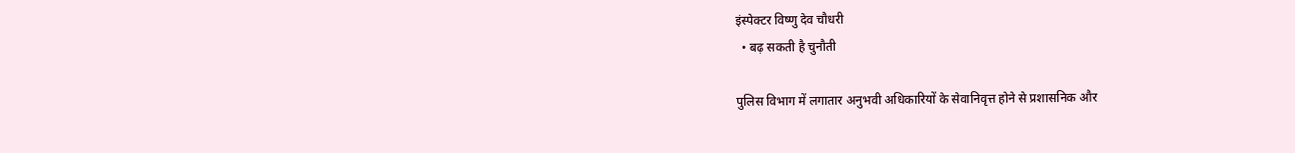इंस्पेक्टर विष्णु देव चौधरी
  • बढ़ सकती है चुनौती

पुलिस विभाग में लगातार अनुभवी अधिकारियों के सेवानिवृत्त होने से प्रशासनिक और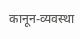कानून-व्यवस्था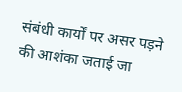संबंधी कार्यों पर असर पड़ने की आशंका जताई जा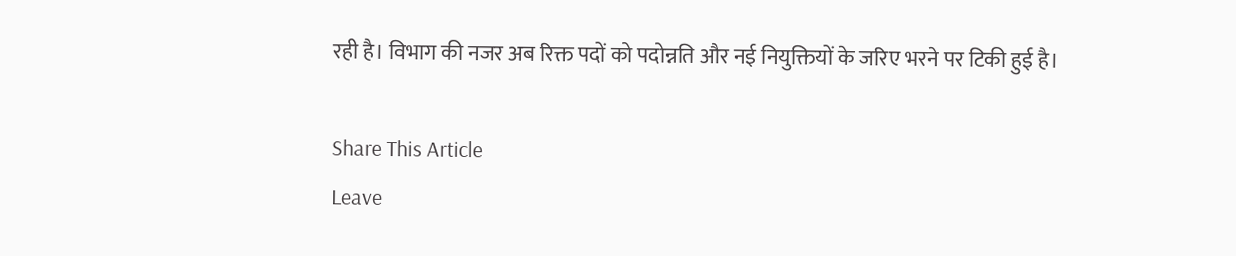रही है। विभाग की नजर अब रिक्त पदों को पदोन्नति और नई नियुक्तियों के जरिए भरने पर टिकी हुई है।

Share This Article
Leave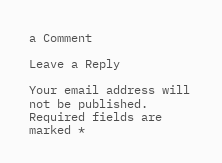a Comment

Leave a Reply

Your email address will not be published. Required fields are marked *